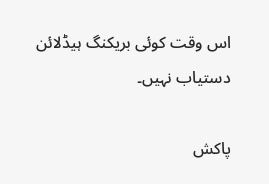اس وقت کوئی بریکنگ ہیڈلائن دستیاب نہیں۔

پاکش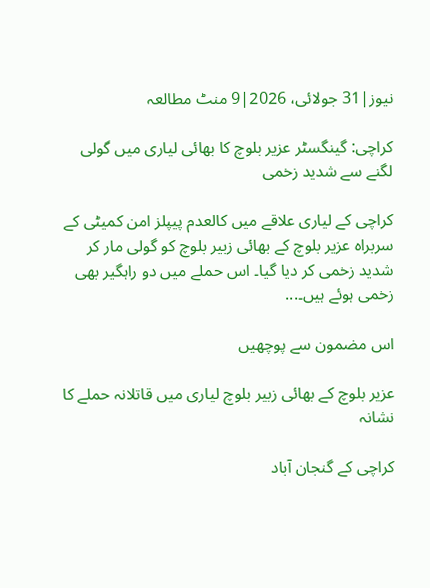نیوز|31 جولائی، 2026|9 منٹ مطالعہ

کراچی: گینگسٹر عزیر بلوچ کا بھائی لیاری میں گولی لگنے سے شدید زخمی

کراچی کے لیاری علاقے میں کالعدم پیپلز امن کمیٹی کے سربراہ عزیر بلوچ کے بھائی زبیر بلوچ کو گولی مار کر شدید زخمی کر دیا گیا۔ اس حملے میں دو راہگیر بھی زخمی ہوئے ہیں۔...

اس مضمون سے پوچھیں

عزیر بلوچ کے بھائی زبیر بلوچ لیاری میں قاتلانہ حملے کا نشانہ

کراچی کے گنجان آباد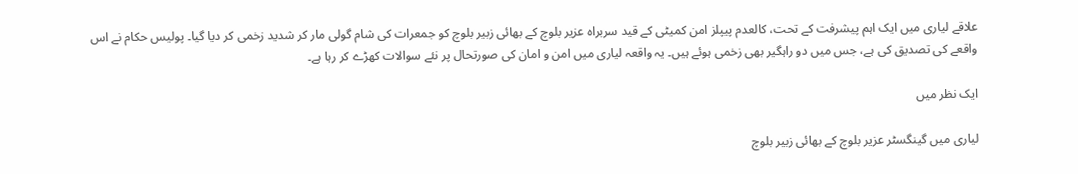علاقے لیاری میں ایک اہم پیشرفت کے تحت، کالعدم پیپلز امن کمیٹی کے قید سربراہ عزیر بلوچ کے بھائی زبیر بلوچ کو جمعرات کی شام گولی مار کر شدید زخمی کر دیا گیا۔ پولیس حکام نے اس واقعے کی تصدیق کی ہے، جس میں دو راہگیر بھی زخمی ہوئے ہیں۔ یہ واقعہ لیاری میں امن و امان کی صورتحال پر نئے سوالات کھڑے کر رہا ہے۔

ایک نظر میں

لیاری میں گینگسٹر عزیر بلوچ کے بھائی زبیر بلوچ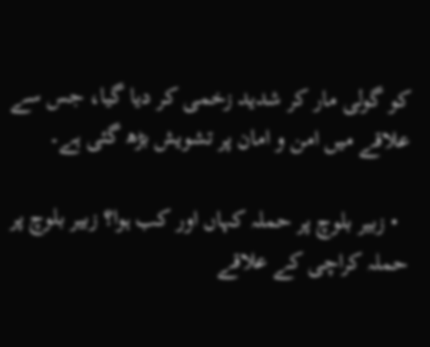کو گولی مار کر شدید زخمی کر دیا گیا، جس سے علاقے میں امن و امان پر تشویش بڑھ گئی ہے۔

  • زبیر بلوچ پر حملہ کہاں اور کب ہوا؟ زبیر بلوچ پر حملہ کراچی کے علاقے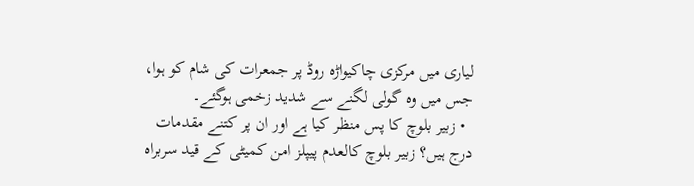لیاری میں مرکزی چاکیواڑہ روڈ پر جمعرات کی شام کو ہوا، جس میں وہ گولی لگنے سے شدید زخمی ہوگئے۔
  • زبیر بلوچ کا پس منظر کیا ہے اور ان پر کتنے مقدمات درج ہیں؟ زبیر بلوچ کالعدم پیپلز امن کمیٹی کے قید سربراہ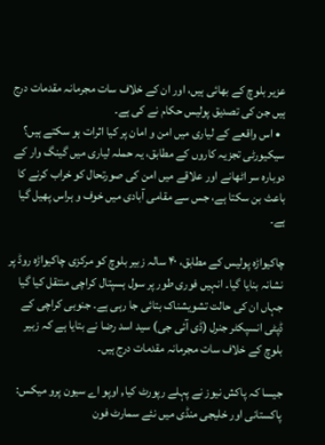عزیر بلوچ کے بھائی ہیں، اور ان کے خلاف سات مجرمانہ مقدمات درج ہیں جن کی تصدیق پولیس حکام نے کی ہے۔
  • اس واقعے کے لیاری میں امن و امان پر کیا اثرات ہو سکتے ہیں؟ سیکیورٹی تجزیہ کاروں کے مطابق، یہ حملہ لیاری میں گینگ وار کے دوبارہ سر اٹھانے اور علاقے میں امن کی صورتحال کو خراب کرنے کا باعث بن سکتا ہے، جس سے مقامی آبادی میں خوف و ہراس پھیل گیا ہے۔

چاکیواڑہ پولیس کے مطابق، ۴۰ سالہ زبیر بلوچ کو مرکزی چاکیواڑہ روڈ پر نشانہ بنایا گیا۔ انہیں فوری طور پر سول ہسپتال کراچی منتقل کیا گیا جہاں ان کی حالت تشویشناک بتائی جا رہی ہے۔ جنوبی کراچی کے ڈپٹی انسپکٹر جنرل (ڈی آئی جی) سید اسد رضا نے بتایا ہے کہ زبیر بلوچ کے خلاف سات مجرمانہ مقدمات درج ہیں۔

جیسا کہ پاکش نیوز نے پہلے رپورٹ کیا, اوپو اے سیون پرو میکس: پاکستانی اور خلیجی منڈی میں نئے سمارٹ فون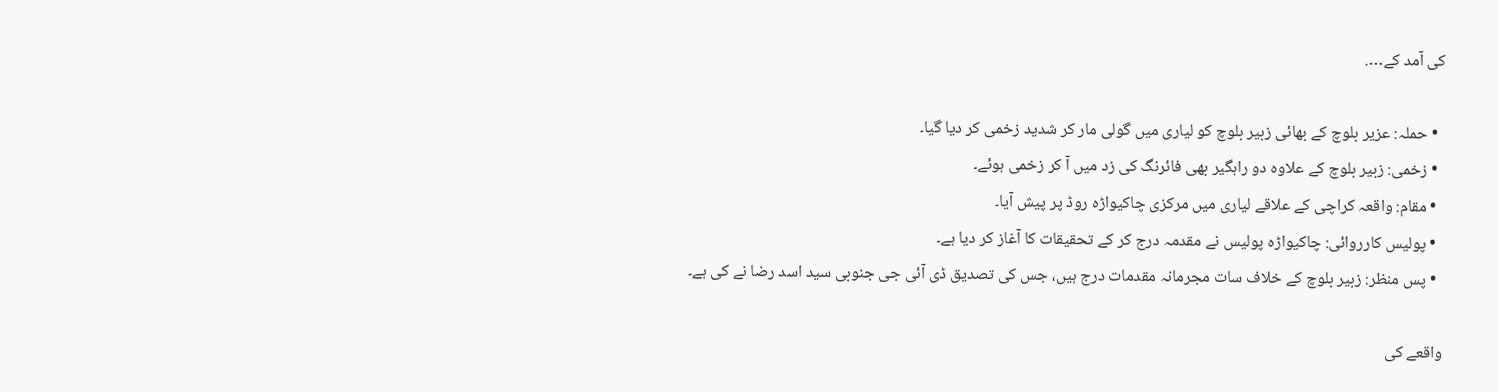کی آمد کے….

  • حملہ: عزیر بلوچ کے بھائی زبیر بلوچ کو لیاری میں گولی مار کر شدید زخمی کر دیا گیا۔
  • زخمی: زبیر بلوچ کے علاوہ دو راہگیر بھی فائرنگ کی زد میں آ کر زخمی ہوئے۔
  • مقام: واقعہ کراچی کے علاقے لیاری میں مرکزی چاکیواڑہ روڈ پر پیش آیا۔
  • پولیس کارروائی: چاکیواڑہ پولیس نے مقدمہ درج کر کے تحقیقات کا آغاز کر دیا ہے۔
  • پس منظر: زبیر بلوچ کے خلاف سات مجرمانہ مقدمات درج ہیں، جس کی تصدیق ڈی آئی جی جنوبی سید اسد رضا نے کی ہے۔

واقعے کی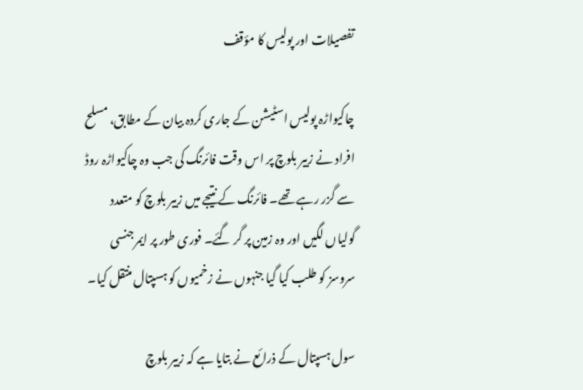تفصیلات اور پولیس کا مؤقف

چاکیواڑہ پولیس اسٹیشن کے جاری کردہ بیان کے مطابق، مسلح افراد نے زبیر بلوچ پر اس وقت فائرنگ کی جب وہ چاکیواڑہ روڈ سے گزر رہے تھے۔ فائرنگ کے نتیجے میں زبیر بلوچ کو متعدد گولیاں لگیں اور وہ زمین پر گر گئے۔ فوری طور پر ایمرجنسی سروسز کو طلب کیا گیا جنہوں نے زخمیوں کو ہسپتال منتقل کیا۔

سول ہسپتال کے ذرائع نے بتایا ہے کہ زبیر بلوچ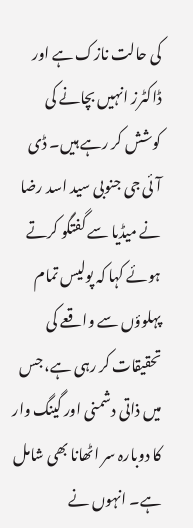کی حالت نازک ہے اور ڈاکٹرز انہیں بچانے کی کوشش کر رہے ہیں۔ ڈی آئی جی جنوبی سید اسد رضا نے میڈیا سے گفتگو کرتے ہوئے کہا کہ پولیس تمام پہلوؤں سے واقعے کی تحقیقات کر رہی ہے، جس میں ذاتی دشمنی اور گینگ وار کا دوبارہ سر اٹھانا بھی شامل ہے۔ انہوں نے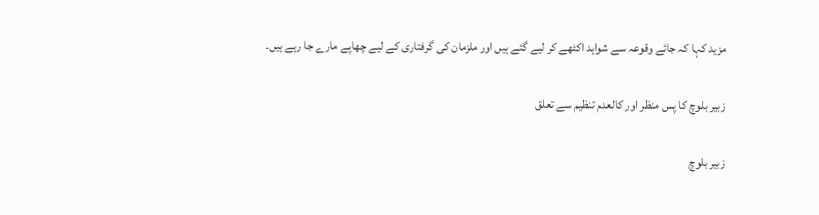مزید کہا کہ جائے وقوعہ سے شواہد اکٹھے کر لیے گئے ہیں اور ملزمان کی گرفتاری کے لیے چھاپے مارے جا رہے ہیں۔

زبیر بلوچ کا پس منظر اور کالعدم تنظیم سے تعلق

زبیر بلوچ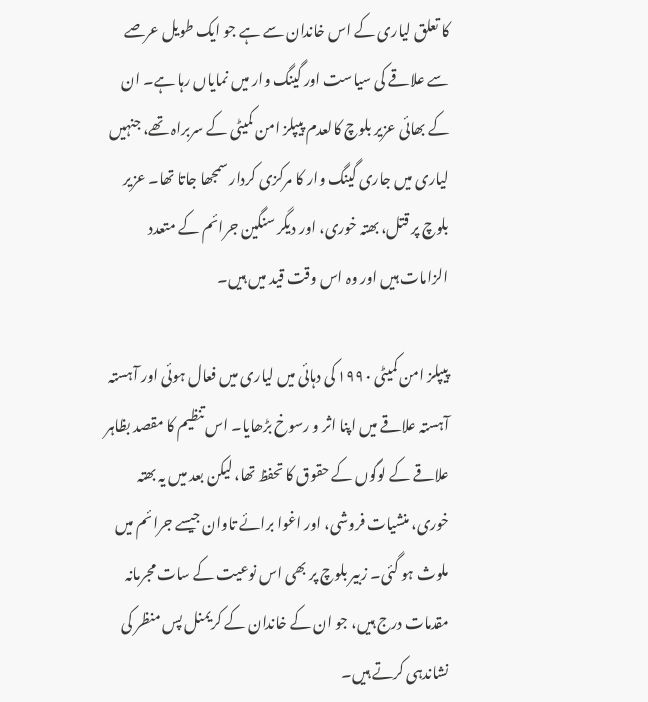کا تعلق لیاری کے اس خاندان سے ہے جو ایک طویل عرصے سے علاقے کی سیاست اور گینگ وار میں نمایاں رہا ہے۔ ان کے بھائی عزیر بلوچ کالعدم پیپلز امن کمیٹی کے سربراہ تھے، جنہیں لیاری میں جاری گینگ وار کا مرکزی کردار سمجھا جاتا تھا۔ عزیر بلوچ پر قتل، بھتہ خوری، اور دیگر سنگین جرائم کے متعدد الزامات ہیں اور وہ اس وقت قید میں ہیں۔

پیپلز امن کمیٹی ۱۹۹۰ کی دہائی میں لیاری میں فعال ہوئی اور آہستہ آہستہ علاقے میں اپنا اثر و رسوخ بڑھایا۔ اس تنظیم کا مقصد بظاہر علاقے کے لوگوں کے حقوق کا تحفظ تھا، لیکن بعد میں یہ بھتہ خوری، منشیات فروشی، اور اغوا برائے تاوان جیسے جرائم میں ملوث ہو گئی۔ زبیر بلوچ پر بھی اس نوعیت کے سات مجرمانہ مقدمات درج ہیں، جو ان کے خاندان کے کریمنل پس منظر کی نشاندہی کرتے ہیں۔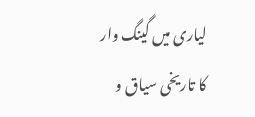لیاری میں گینگ وار کا تاریخی سیاق و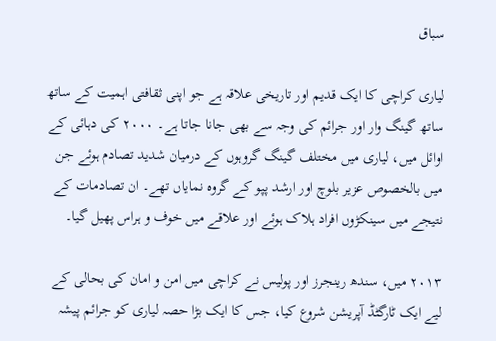سباق

لیاری کراچی کا ایک قدیم اور تاریخی علاقہ ہے جو اپنی ثقافتی اہمیت کے ساتھ ساتھ گینگ وار اور جرائم کی وجہ سے بھی جانا جاتا ہے۔ ۲۰۰۰ کی دہائی کے اوائل میں، لیاری میں مختلف گینگ گروہوں کے درمیان شدید تصادم ہوئے جن میں بالخصوص عزیر بلوچ اور ارشد پپو کے گروہ نمایاں تھے۔ ان تصادمات کے نتیجے میں سینکڑوں افراد ہلاک ہوئے اور علاقے میں خوف و ہراس پھیل گیا۔

۲۰۱۳ میں، سندھ رینجرز اور پولیس نے کراچی میں امن و امان کی بحالی کے لیے ایک ٹارگٹڈ آپریشن شروع کیا، جس کا ایک بڑا حصہ لیاری کو جرائم پیشہ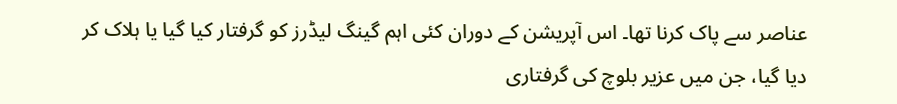عناصر سے پاک کرنا تھا۔ اس آپریشن کے دوران کئی اہم گینگ لیڈرز کو گرفتار کیا گیا یا ہلاک کر دیا گیا، جن میں عزیر بلوچ کی گرفتاری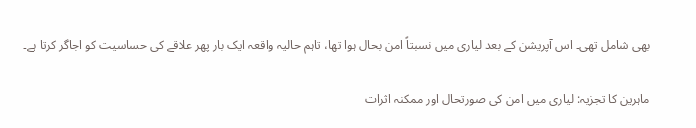بھی شامل تھی۔ اس آپریشن کے بعد لیاری میں نسبتاً امن بحال ہوا تھا، تاہم حالیہ واقعہ ایک بار پھر علاقے کی حساسیت کو اجاگر کرتا ہے۔

ماہرین کا تجزیہ: لیاری میں امن کی صورتحال اور ممکنہ اثرات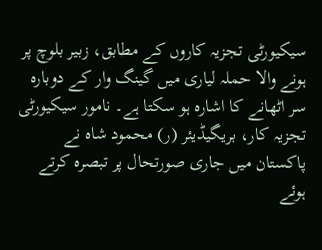سیکیورٹی تجزیہ کاروں کے مطابق، زبیر بلوچ پر ہونے والا حملہ لیاری میں گینگ وار کے دوبارہ سر اٹھانے کا اشارہ ہو سکتا ہے۔ نامور سیکیورٹی تجزیہ کار، بریگیڈیئر (ر) محمود شاہ نے پاکستان میں جاری صورتحال پر تبصرہ کرتے ہوئے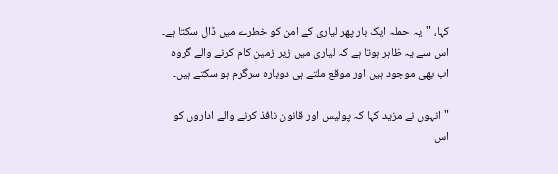کہا، "یہ حملہ ایک بار پھر لیاری کے امن کو خطرے میں ڈال سکتا ہے۔ اس سے یہ ظاہر ہوتا ہے کہ لیاری میں زیر زمین کام کرنے والے گروہ اب بھی موجود ہیں اور موقع ملتے ہی دوبارہ سرگرم ہو سکتے ہیں۔

" انہوں نے مزید کہا کہ پولیس اور قانون نافذ کرنے والے اداروں کو اس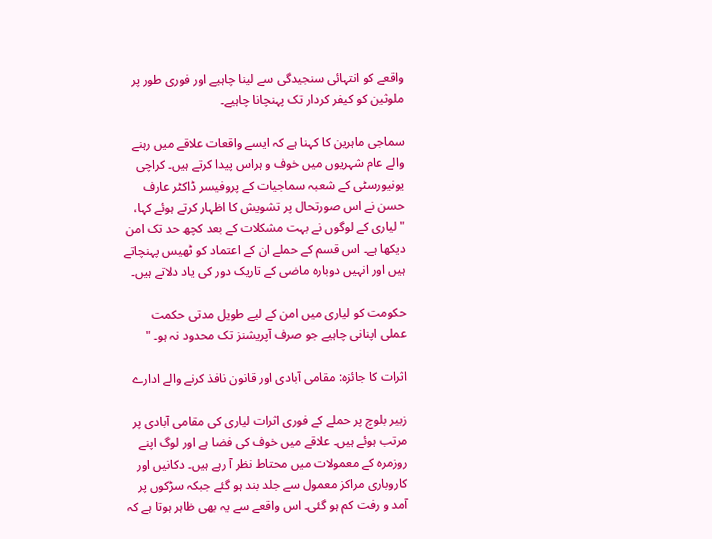واقعے کو انتہائی سنجیدگی سے لینا چاہیے اور فوری طور پر ملوثین کو کیفر کردار تک پہنچانا چاہیے۔

سماجی ماہرین کا کہنا ہے کہ ایسے واقعات علاقے میں رہنے والے عام شہریوں میں خوف و ہراس پیدا کرتے ہیں۔ کراچی یونیورسٹی کے شعبہ سماجیات کے پروفیسر ڈاکٹر عارف حسن نے اس صورتحال پر تشویش کا اظہار کرتے ہوئے کہا، "لیاری کے لوگوں نے بہت مشکلات کے بعد کچھ حد تک امن دیکھا ہے۔ اس قسم کے حملے ان کے اعتماد کو ٹھیس پہنچاتے ہیں اور انہیں دوبارہ ماضی کے تاریک دور کی یاد دلاتے ہیں۔

حکومت کو لیاری میں امن کے لیے طویل مدتی حکمت عملی اپنانی چاہیے جو صرف آپریشنز تک محدود نہ ہو۔ "

اثرات کا جائزہ: مقامی آبادی اور قانون نافذ کرنے والے ادارے

زبیر بلوچ پر حملے کے فوری اثرات لیاری کی مقامی آبادی پر مرتب ہوئے ہیں۔ علاقے میں خوف کی فضا ہے اور لوگ اپنے روزمرہ کے معمولات میں محتاط نظر آ رہے ہیں۔ دکانیں اور کاروباری مراکز معمول سے جلد بند ہو گئے جبکہ سڑکوں پر آمد و رفت کم ہو گئی۔ اس واقعے سے یہ بھی ظاہر ہوتا ہے کہ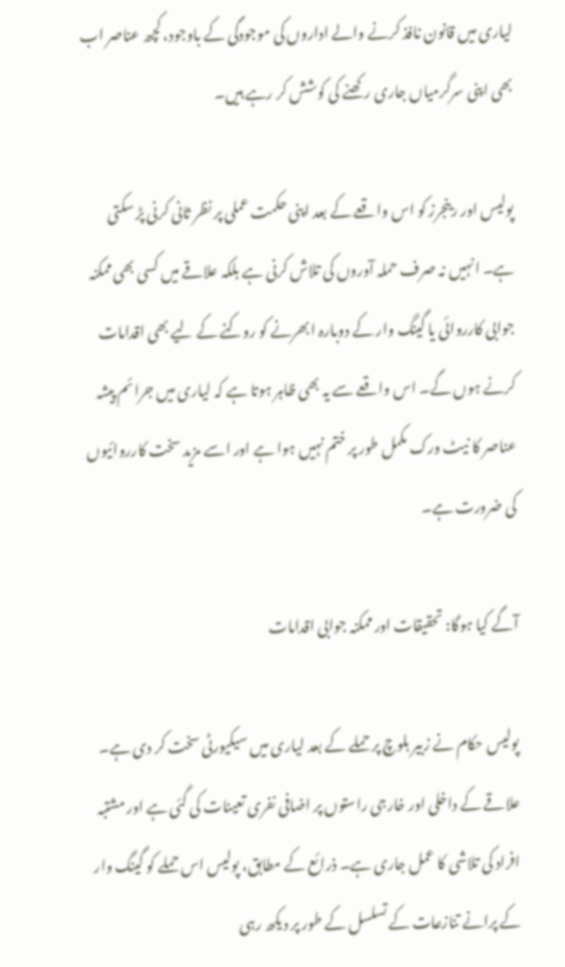لیاری میں قانون نافذ کرنے والے اداروں کی موجودگی کے باوجود، کچھ عناصر اب بھی اپنی سرگرمیاں جاری رکھنے کی کوشش کر رہے ہیں۔

پولیس اور رینجرز کو اس واقعے کے بعد اپنی حکمت عملی پر نظر ثانی کرنی پڑ سکتی ہے۔ انہیں نہ صرف حملہ آوروں کی تلاش کرنی ہے بلکہ علاقے میں کسی بھی ممکنہ جوابی کارروائی یا گینگ وار کے دوبارہ ابھرنے کو روکنے کے لیے بھی اقدامات کرنے ہوں گے۔ اس واقعے سے یہ بھی ظاہر ہوتا ہے کہ لیاری میں جرائم پیشہ عناصر کا نیٹ ورک مکمل طور پر ختم نہیں ہوا ہے اور اسے مزید سخت کارروائیوں کی ضرورت ہے۔

آگے کیا ہوگا: تحقیقات اور ممکنہ جوابی اقدامات

پولیس حکام نے زبیر بلوچ پر حملے کے بعد لیاری میں سیکیورٹی سخت کر دی ہے۔ علاقے کے داخلی اور خارجی راستوں پر اضافی نفری تعینات کی گئی ہے اور مشتبہ افراد کی تلاشی کا عمل جاری ہے۔ ذرائع کے مطابق، پولیس اس حملے کو گینگ وار کے پرانے تنازعات کے تسلسل کے طور پر دیکھ رہی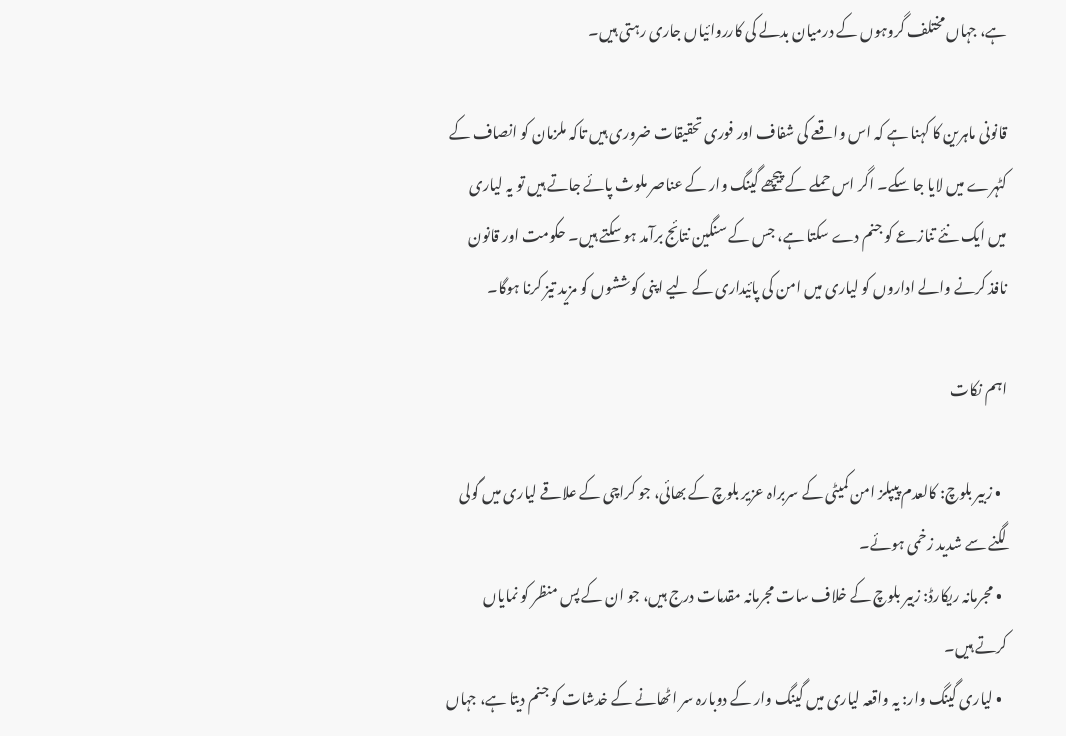ہے، جہاں مختلف گروہوں کے درمیان بدلے کی کارروائیاں جاری رہتی ہیں۔

قانونی ماہرین کا کہنا ہے کہ اس واقعے کی شفاف اور فوری تحقیقات ضروری ہیں تاکہ ملزمان کو انصاف کے کٹہرے میں لایا جا سکے۔ اگر اس حملے کے پیچھے گینگ وار کے عناصر ملوث پائے جاتے ہیں تو یہ لیاری میں ایک نئے تنازعے کو جنم دے سکتا ہے، جس کے سنگین نتائج برآمد ہو سکتے ہیں۔ حکومت اور قانون نافذ کرنے والے اداروں کو لیاری میں امن کی پائیداری کے لیے اپنی کوششوں کو مزید تیز کرنا ہوگا۔

اہم نکات

  • زبیر بلوچ: کالعدم پیپلز امن کمیٹی کے سربراہ عزیر بلوچ کے بھائی، جو کراچی کے علاقے لیاری میں گولی لگنے سے شدید زخمی ہوئے۔
  • مجرمانہ ریکارڈ: زبیر بلوچ کے خلاف سات مجرمانہ مقدمات درج ہیں، جو ان کے پس منظر کو نمایاں کرتے ہیں۔
  • لیاری گینگ وار: یہ واقعہ لیاری میں گینگ وار کے دوبارہ سر اٹھانے کے خدشات کو جنم دیتا ہے، جہاں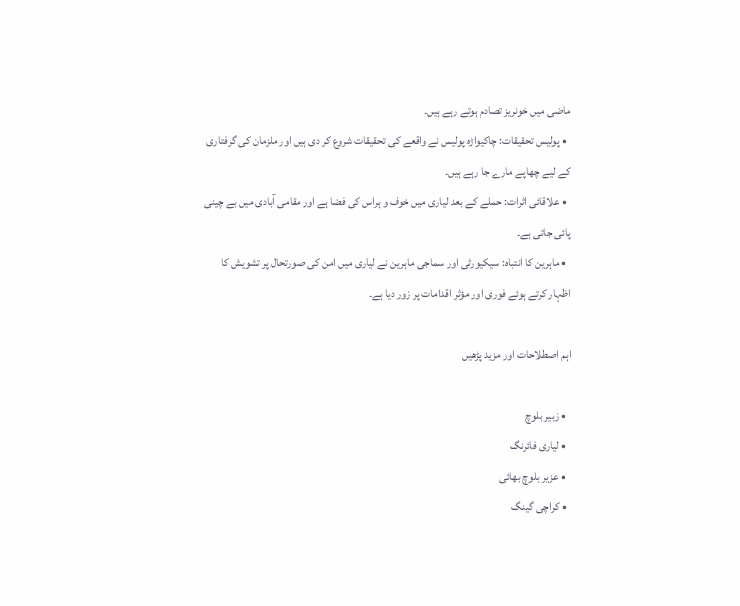ماضی میں خونریز تصادم ہوتے رہے ہیں۔
  • پولیس تحقیقات: چاکیواڑہ پولیس نے واقعے کی تحقیقات شروع کر دی ہیں اور ملزمان کی گرفتاری کے لیے چھاپے مارے جا رہے ہیں۔
  • علاقائی اثرات: حملے کے بعد لیاری میں خوف و ہراس کی فضا ہے اور مقامی آبادی میں بے چینی پائی جاتی ہے۔
  • ماہرین کا انتباہ: سیکیورٹی اور سماجی ماہرین نے لیاری میں امن کی صورتحال پر تشویش کا اظہار کرتے ہوئے فوری اور مؤثر اقدامات پر زور دیا ہے۔

اہم اصطلاحات اور مزید پڑھیں

  • زبیر بلوچ
  • لیاری فائرنگ
  • عزیر بلوچ بھائی
  • کراچی گینگ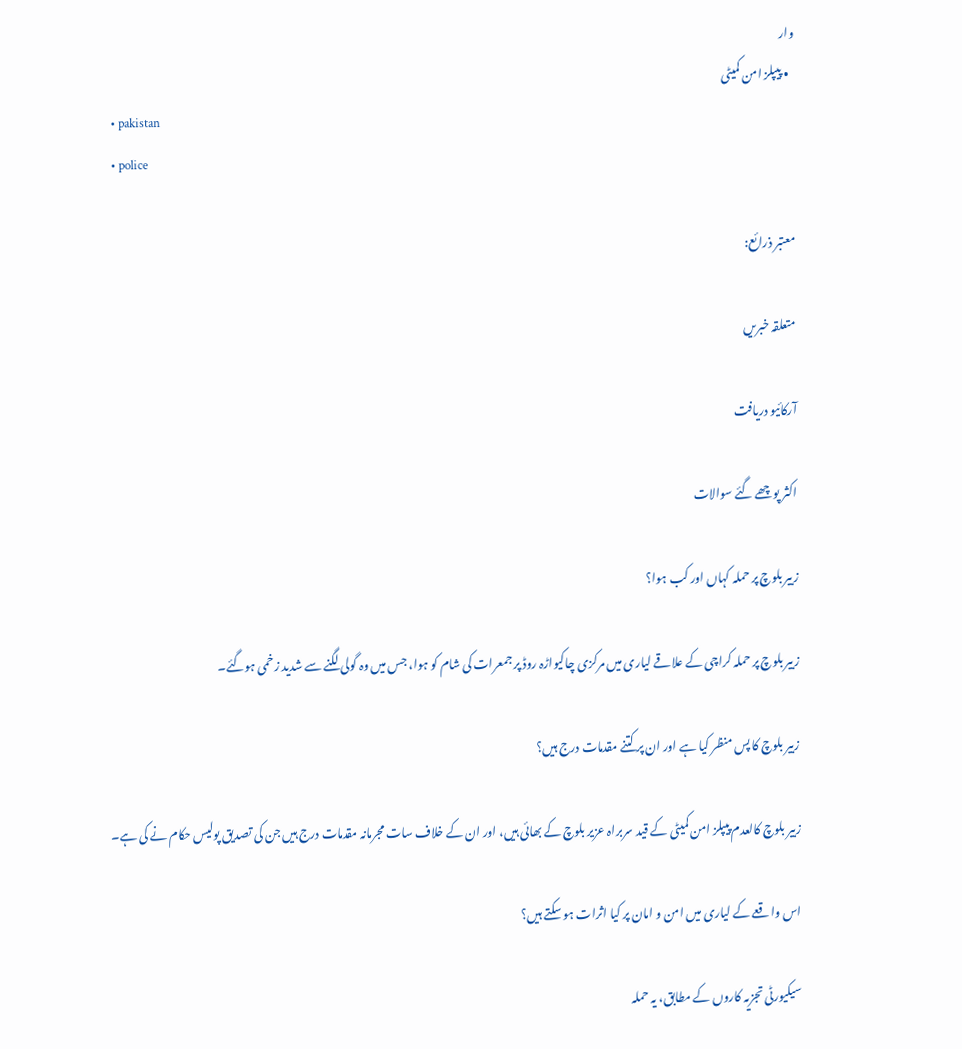وار
  • پیپلز امن کمیٹی
  • pakistan
  • police

معتبر ذرائع:

متعلقہ خبریں

آرکائیو دریافت

اکثر پوچھے گئے سوالات

زبیر بلوچ پر حملہ کہاں اور کب ہوا؟

زبیر بلوچ پر حملہ کراچی کے علاقے لیاری میں مرکزی چاکیواڑہ روڈ پر جمعرات کی شام کو ہوا، جس میں وہ گولی لگنے سے شدید زخمی ہوگئے۔

زبیر بلوچ کا پس منظر کیا ہے اور ان پر کتنے مقدمات درج ہیں؟

زبیر بلوچ کالعدم پیپلز امن کمیٹی کے قید سربراہ عزیر بلوچ کے بھائی ہیں، اور ان کے خلاف سات مجرمانہ مقدمات درج ہیں جن کی تصدیق پولیس حکام نے کی ہے۔

اس واقعے کے لیاری میں امن و امان پر کیا اثرات ہو سکتے ہیں؟

سیکیورٹی تجزیہ کاروں کے مطابق، یہ حملہ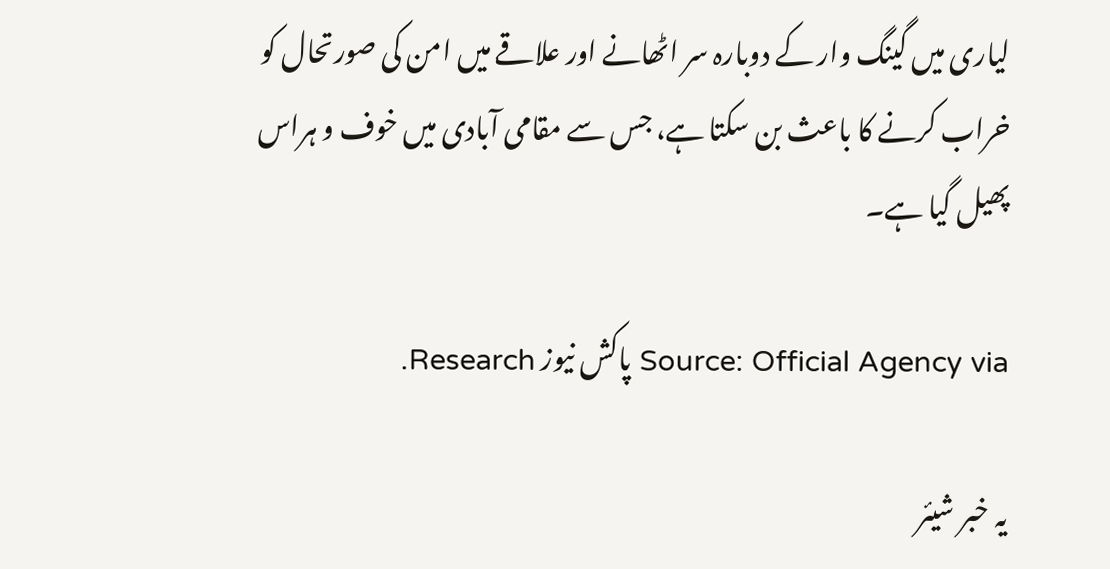لیاری میں گینگ وار کے دوبارہ سر اٹھانے اور علاقے میں امن کی صورتحال کو خراب کرنے کا باعث بن سکتا ہے، جس سے مقامی آبادی میں خوف و ہراس پھیل گیا ہے۔

Source: Official Agency via پاکش نیوز Research.

یہ خبر شیئر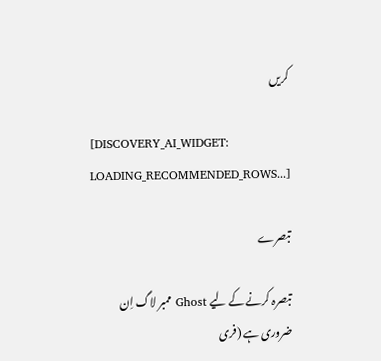کریں

[DISCOVERY_AI_WIDGET: LOADING_RECOMMENDED_ROWS...]

تبصرے

تبصرہ کرنے کے لیے Ghost ممبر لاگ اِن ضروری ہے (فری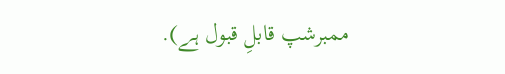ممبرشپ قابلِ قبول ہے).